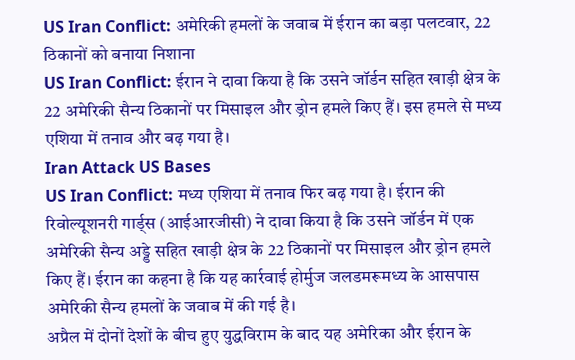US Iran Conflict: अमेरिकी हमलों के जवाब में ईरान का बड़ा पलटवार, 22 ठिकानों को बनाया निशाना
US Iran Conflict: ईरान ने दावा किया है कि उसने जॉर्डन सहित खाड़ी क्षेत्र के 22 अमेरिकी सैन्य ठिकानों पर मिसाइल और ड्रोन हमले किए हैं। इस हमले से मध्य एशिया में तनाव और बढ़ गया है।
Iran Attack US Bases
US Iran Conflict: मध्य एशिया में तनाव फिर बढ़ गया है। ईरान की रिवोल्यूशनरी गार्ड्स (आईआरजीसी) ने दावा किया है कि उसने जॉर्डन में एक अमेरिकी सैन्य अड्डे सहित खाड़ी क्षेत्र के 22 ठिकानों पर मिसाइल और ड्रोन हमले किए हैं। ईरान का कहना है कि यह कार्रवाई होर्मुज जलडमरूमध्य के आसपास अमेरिकी सैन्य हमलों के जवाब में की गई है।
अप्रैल में दोनों देशों के बीच हुए युद्धविराम के बाद यह अमेरिका और ईरान के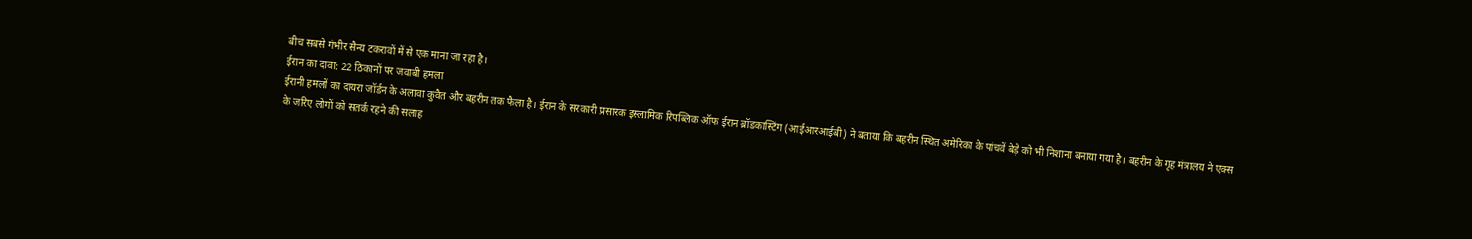बीच सबसे गंभीर सैन्य टकरावों में से एक माना जा रहा है।
ईरान का दावा: 22 ठिकानों पर जवाबी हमला
ईरानी हमलों का दायरा जॉर्डन के अलावा कुवैत और बहरीन तक फैला है। ईरान के सरकारी प्रसारक इस्लामिक रिपब्लिक ऑफ ईरान ब्रॉडकास्टिंग (आईआरआईबी) ने बताया कि बहरीन स्थित अमेरिका के पांचवें बेड़े को भी निशाना बनाया गया है। बहरीन के गृह मंत्रालय ने एक्स के जरिए लोगों को सतर्क रहने की सलाह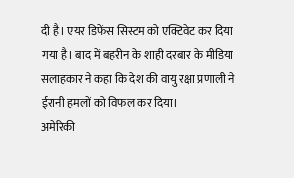दी है। एयर डिफेंस सिस्टम को एक्टिवेट कर दिया गया है। बाद में बहरीन के शाही दरबार के मीडिया सलाहकार ने कहा कि देश की वायु रक्षा प्रणाली ने ईरानी हमलों को विफल कर दिया।
अमेरिकी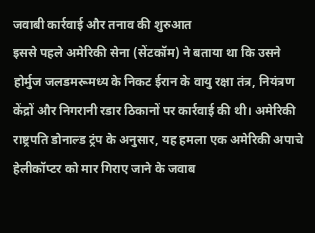जवाबी कार्रवाई और तनाव की शुरुआत
इससे पहले अमेरिकी सेना (सेंटकॉम) ने बताया था कि उसने होर्मुज जलडमरूमध्य के निकट ईरान के वायु रक्षा तंत्र, नियंत्रण केंद्रों और निगरानी रडार ठिकानों पर कार्रवाई की थी। अमेरिकी राष्ट्रपति डोनाल्ड ट्रंप के अनुसार, यह हमला एक अमेरिकी अपाचे हेलीकॉप्टर को मार गिराए जाने के जवाब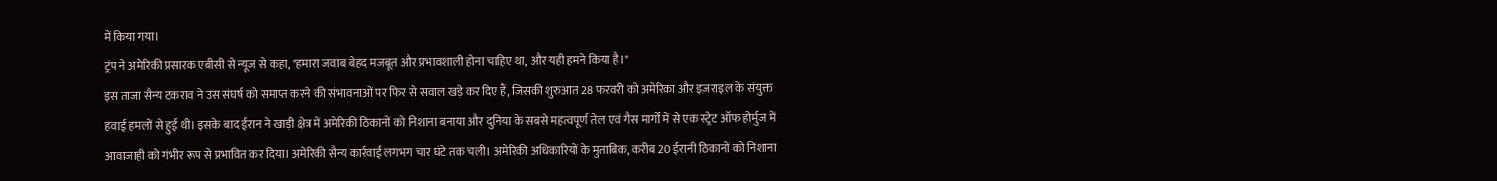में किया गया।
ट्रंप ने अमेरिकी प्रसारक एबीसी से न्यूज से कहा, "हमारा जवाब बेहद मजबूत और प्रभावशाली होना चाहिए था, और यही हमने किया है।"
इस ताजा सैन्य टकराव ने उस संघर्ष को समाप्त करने की संभावनाओं पर फिर से सवाल खड़े कर दिए हैं, जिसकी शुरुआत 28 फरवरी को अमेरिका और इज़राइल के संयुक्त हवाई हमलों से हुई थी। इसके बाद ईरान ने खाड़ी क्षेत्र में अमेरिकी ठिकानों को निशाना बनाया और दुनिया के सबसे महत्वपूर्ण तेल एवं गैस मार्गों में से एक स्ट्रेट ऑफ होर्मुज में आवाजाही को गंभीर रूप से प्रभावित कर दिया। अमेरिकी सैन्य कार्रवाई लगभग चार घंटे तक चली। अमेरिकी अधिकारियों के मुताबिक, करीब 20 ईरानी ठिकानों को निशाना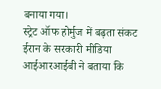बनाया गया।
स्ट्रेट ऑफ होर्मुज में बढ़ता संकट
ईरान के सरकारी मीडिया आईआरआईबी ने बताया कि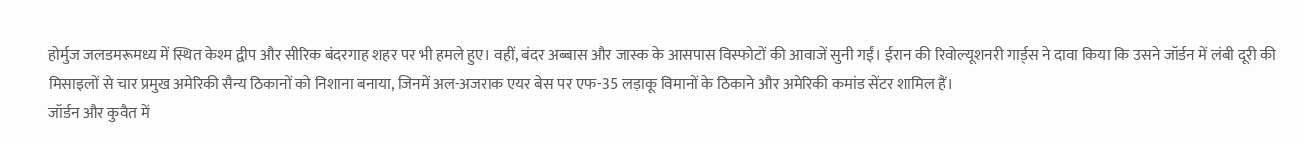होर्मुज जलडमरूमध्य में स्थित केश्म द्वीप और सीरिक बंदरगाह शहर पर भी हमले हुए। वहीं, बंदर अब्बास और जास्क के आसपास विस्फोटों की आवाजें सुनी गईं। ईरान की रिवोल्यूशनरी गार्ड्स ने दावा किया कि उसने जॉर्डन में लंबी दूरी की मिसाइलों से चार प्रमुख अमेरिकी सैन्य ठिकानों को निशाना बनाया, जिनमें अल-अजराक एयर बेस पर एफ-35 लड़ाकू विमानों के ठिकाने और अमेरिकी कमांड सेंटर शामिल हैं।
जॉर्डन और कुवैत में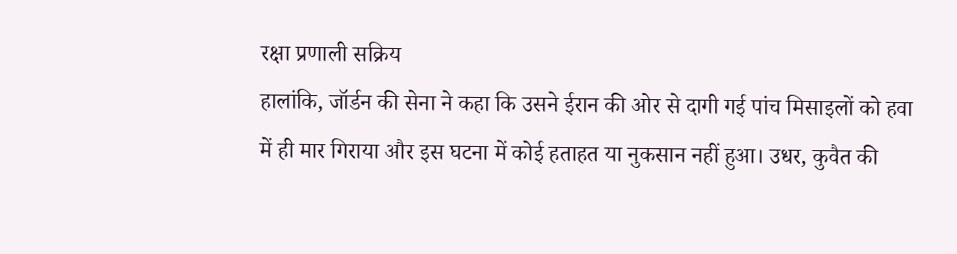रक्षा प्रणाली सक्रिय
हालांकि, जॉर्डन की सेना ने कहा कि उसने ईरान की ओर से दागी गई पांच मिसाइलों को हवा में ही मार गिराया और इस घटना में कोई हताहत या नुकसान नहीं हुआ। उधर, कुवैत की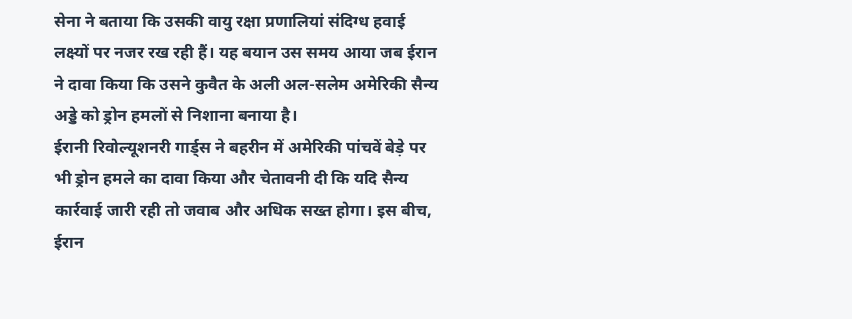सेना ने बताया कि उसकी वायु रक्षा प्रणालियां संदिग्ध हवाई लक्ष्यों पर नजर रख रही हैं। यह बयान उस समय आया जब ईरान ने दावा किया कि उसने कुवैत के अली अल-सलेम अमेरिकी सैन्य अड्डे को ड्रोन हमलों से निशाना बनाया है।
ईरानी रिवोल्यूशनरी गार्ड्स ने बहरीन में अमेरिकी पांचवें बेड़े पर भी ड्रोन हमले का दावा किया और चेतावनी दी कि यदि सैन्य कार्रवाई जारी रही तो जवाब और अधिक सख्त होगा। इस बीच, ईरान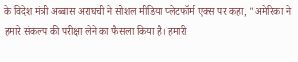के विदेश मंत्री अब्बास अराघची ने सोशल मीडिया प्लेटफॉर्म एक्स पर कहा, "अमेरिका ने हमारे संकल्प की परीक्षा लेने का फैसला किया है। हमारी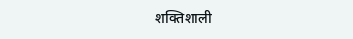शक्तिशाली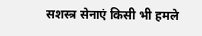सशस्त्र सेनाएं किसी भी हमले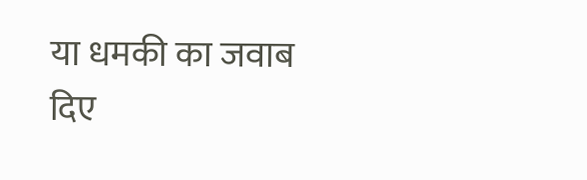या धमकी का जवाब दिए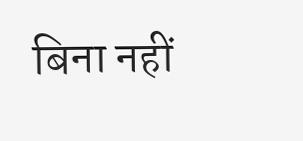बिना नहीं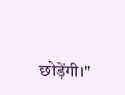छोड़ेंगी।"